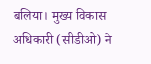बलिया। मुख्य विकास अधिकारी (सीडीओ) ने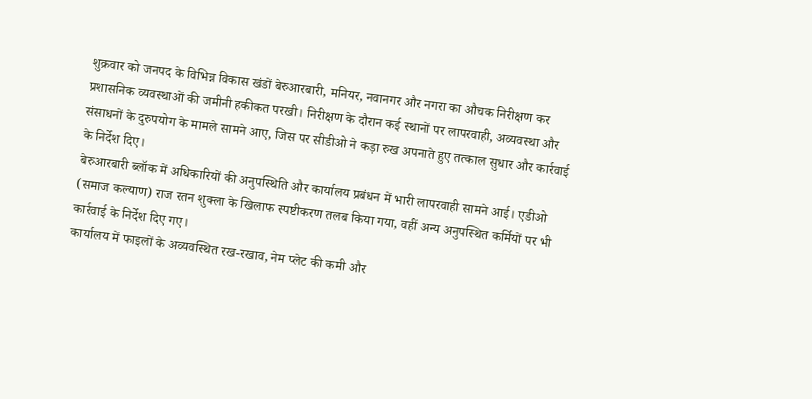शुक्रवार को जनपद के विभिन्न विकास खंडों बेरुआरबारी, मनियर, नवानगर और नगरा का औचक निरीक्षण कर प्रशासनिक व्यवस्थाओं की जमीनी हकीकत परखी। निरीक्षण के दौरान कई स्थानों पर लापरवाही, अव्यवस्था और संसाधनों के दुरुपयोग के मामले सामने आए, जिस पर सीडीओ ने कड़ा रुख अपनाते हुए तत्काल सुधार और कार्रवाई के निर्देश दिए।
बेरुआरबारी ब्लॉक में अधिकारियों की अनुपस्थिति और कार्यालय प्रबंधन में भारी लापरवाही सामने आई। एडीओ (समाज कल्याण) राज रतन शुक्ला के खिलाफ स्पष्टीकरण तलब किया गया, वहीं अन्य अनुपस्थित कर्मियों पर भी कार्रवाई के निर्देश दिए गए।
कार्यालय में फाइलों के अव्यवस्थित रख-रखाव, नेम प्लेट की कमी और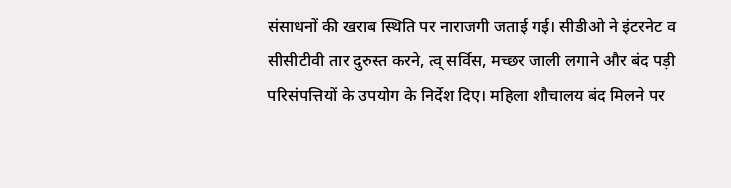संसाधनों की खराब स्थिति पर नाराजगी जताई गई। सीडीओ ने इंटरनेट व सीसीटीवी तार दुरुस्त करने, त्व् सर्विस, मच्छर जाली लगाने और बंद पड़ी परिसंपत्तियों के उपयोग के निर्देश दिए। महिला शौचालय बंद मिलने पर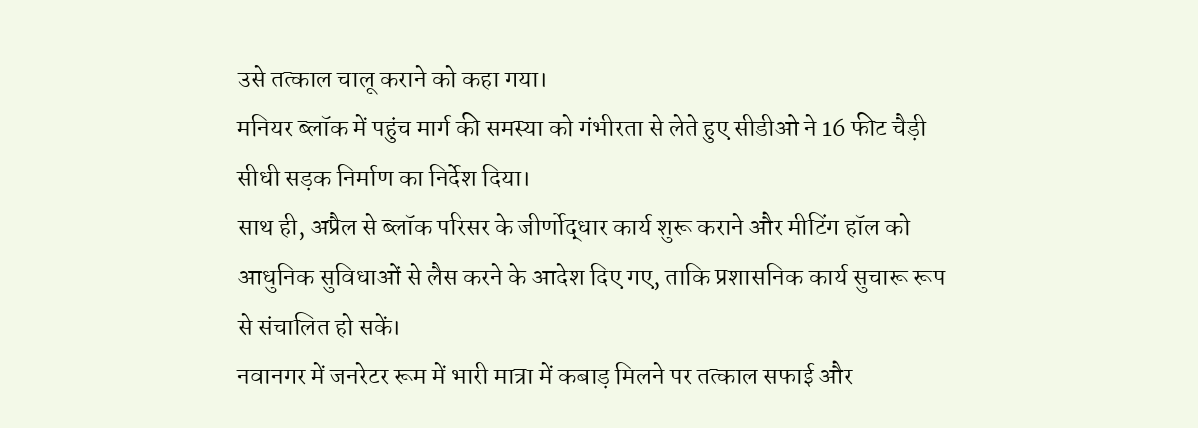उसे तत्काल चालू कराने को कहा गया।
मनियर ब्लॉक में पहुंच मार्ग की समस्या को गंभीरता से लेते हुए सीडीओ ने 16 फीट चैड़ी सीधी सड़क निर्माण का निर्देश दिया।
साथ ही, अप्रैल से ब्लॉक परिसर के जीर्णोद्धार कार्य शुरू कराने और मीटिंग हॉल को आधुनिक सुविधाओं से लैस करने के आदेश दिए गए, ताकि प्रशासनिक कार्य सुचारू रूप से संचालित हो सकें।
नवानगर में जनरेटर रूम में भारी मात्रा में कबाड़ मिलने पर तत्काल सफाई और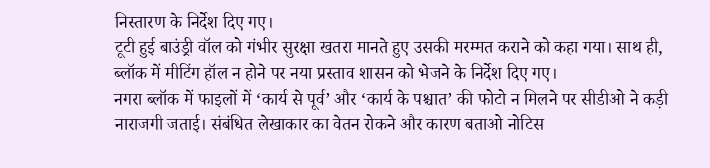निस्तारण के निर्देश दिए गए।
टूटी हुई बाउंड्री वॉल को गंभीर सुरक्षा खतरा मानते हुए उसकी मरम्मत कराने को कहा गया। साथ ही, ब्लॉक में मीटिंग हॉल न होने पर नया प्रस्ताव शासन को भेजने के निर्देश दिए गए।
नगरा ब्लॉक में फाइलों में ‘कार्य से पूर्व’ और ‘कार्य के पश्चात’ की फोटो न मिलने पर सीडीओ ने कड़ी नाराजगी जताई। संबंधित लेखाकार का वेतन रोकने और कारण बताओ नोटिस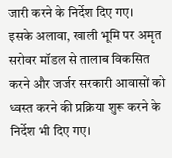जारी करने के निर्देश दिए गए।
इसके अलावा, खाली भूमि पर अमृत सरोवर मॉडल से तालाब विकसित करने और जर्जर सरकारी आवासों को ध्वस्त करने की प्रक्रिया शुरू करने के निर्देश भी दिए गए।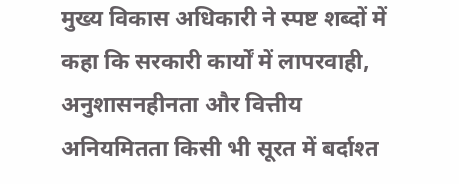मुख्य विकास अधिकारी ने स्पष्ट शब्दों में कहा कि सरकारी कार्यों में लापरवाही, अनुशासनहीनता और वित्तीय अनियमितता किसी भी सूरत में बर्दाश्त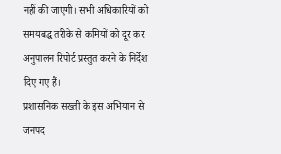नहीं की जाएगी। सभी अधिकारियों को समयबद्ध तरीके से कमियों को दूर कर अनुपालन रिपोर्ट प्रस्तुत करने के निर्देश दिए गए हैं।
प्रशासनिक सख्ती के इस अभियान से जनपद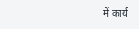में कार्य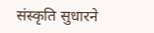संस्कृति सुधारने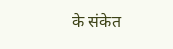के संकेत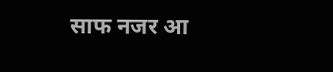साफ नजर आ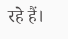रहे हैं।